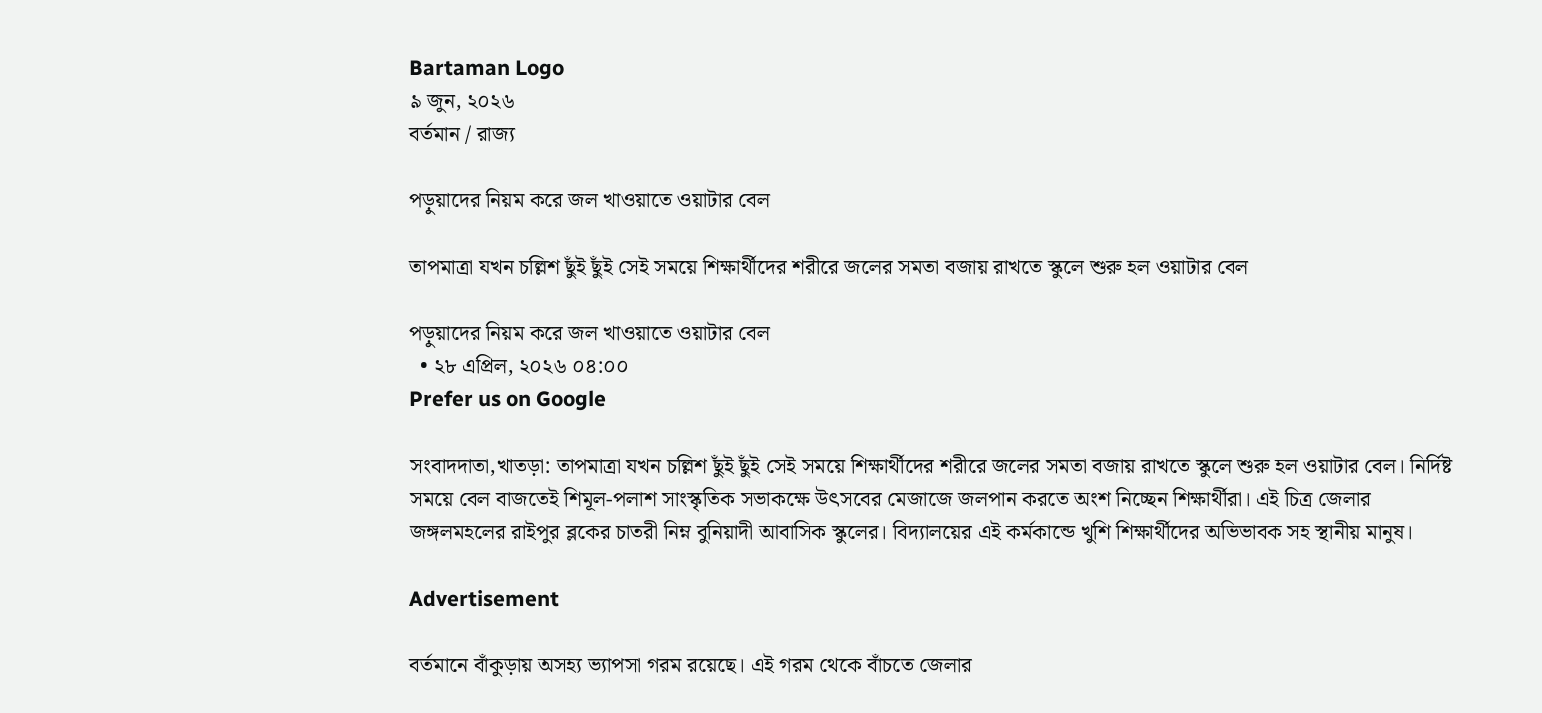Bartaman Logo
৯ জুন, ২০২৬
বর্তমান / রাজ্য

পড়ুয়াদের নিয়ম করে জল খাওয়াতে ওয়াটার বেল

তাপমাত্রা যখন চল্লিশ ছুঁই ছুঁই সেই সময়ে শিক্ষার্থীদের শরীরে জলের সমতা বজায় রাখতে স্কুলে শুরু হল ওয়াটার বেল

পড়ুয়াদের নিয়ম করে জল খাওয়াতে ওয়াটার বেল
  • ২৮ এপ্রিল, ২০২৬ ০৪:০০
Prefer us on Google

সংবাদদাতা,খাতড়া: তাপমাত্রা যখন চল্লিশ ছুঁই ছুঁই সেই সময়ে শিক্ষার্থীদের শরীরে জলের সমতা বজায় রাখতে স্কুলে শুরু হল ওয়াটার বেল। নির্দিষ্ট সময়ে বেল বাজতেই শিমূল-পলাশ সাংস্কৃতিক সভাকক্ষে উৎসবের মেজাজে জলপান করতে অংশ নিচ্ছেন শিক্ষার্থীরা। এই চিত্র জেলার জঙ্গলমহলের রাইপুর ব্লকের চাতরী নিম্ন বুনিয়াদী আবাসিক স্কুলের। বিদ্যালয়ের এই কর্মকান্ডে খুশি শিক্ষার্থীদের অভিভাবক সহ স্থানীয় মানুষ।

Advertisement

বর্তমানে বাঁকুড়ায় অসহ্য ভ্যাপসা গরম রয়েছে। এই গরম থেকে বাঁচতে জেলার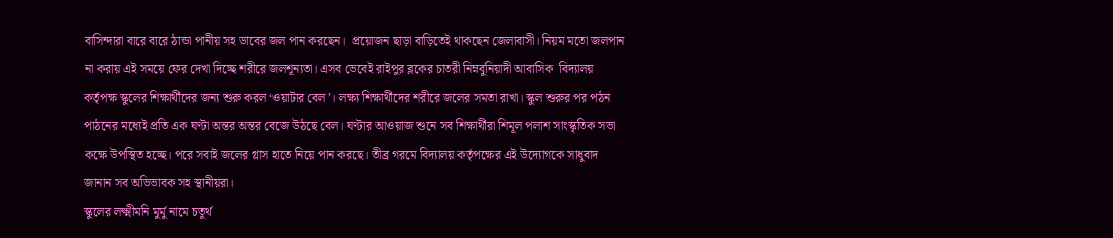বাসিন্দারা বারে বারে ঠান্ডা পানীয় সহ ডাবের জল পান করছেন।  প্রয়োজন ছাড়া বাড়িতেই থাকছেন জেলাবাসী। নিয়ম মতো জলপান না করায় এই সময়ে ফের দেখা দিচ্ছে শরীরে জলশূন্যতা। এসব ভেবেই রাইপুর ব্লকের চাতরী নিম্নবুনিয়াদী আবাসিক  বিদ্যালয় কর্তৃপক্ষ স্কুলের শিক্ষার্থীদের জন্য শুরু করল ‘ওয়াটার বেল’। লক্ষ্য শিক্ষার্থীদের শরীরে জলের সমতা রাখা। স্কুল শুরুর পর পঠন পাঠনের মধ্যেই প্রতি এক ঘণ্টা অন্তর অন্তর বেজে উঠছে বেল। ঘণ্টার আওয়াজ শুনে সব শিক্ষার্থীরা শিমূল পলাশ সাংস্কৃতিক সভা কক্ষে উপস্থিত হচ্ছে। পরে সবাই জলের গ্লাস হাতে নিয়ে পান করছে। তীব্র গরমে বিদ্যালয় কর্তৃপক্ষের এই উদ্যোগকে সাধুবাদ জানান সব অভিভাবক সহ স্থানীয়রা।
স্কুলের লক্ষ্মীমনি মুর্মু নামে চতুর্থ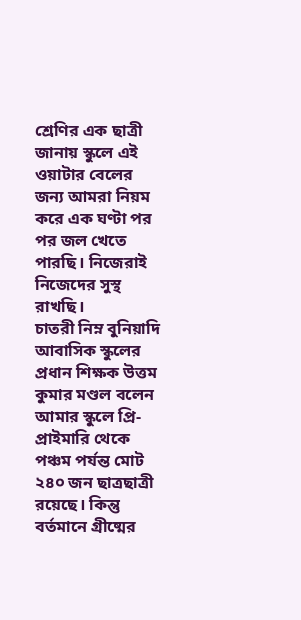শ্রেণির এক ছাত্রী জানায় স্কুলে এই ওয়াটার বেলের জন্য আমরা নিয়ম করে এক ঘণ্টা পর পর জল খেতে পারছি। নিজেরাই নিজেদের সুস্থ রাখছি।
চাতরী নিম্ন বুনিয়াদি আবাসিক স্কুলের প্রধান শিক্ষক উত্তম কুমার মণ্ডল বলেন আমার স্কুলে প্রি-প্রাইমারি থেকে পঞ্চম পর্যন্ত মোট ২৪০ জন ছাত্রছাত্রী রয়েছে। কিন্তু বর্তমানে গ্রীষ্মের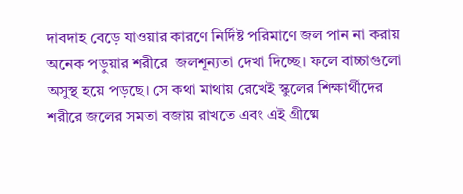দাবদাহ বেড়ে যাওয়ার কারণে নির্দিষ্ট পরিমাণে জল পান না করায় অনেক পড়ুয়ার শরীরে  জলশূন্যতা দেখা দিচ্ছে। ফলে বাচ্চাগুলো অসুস্থ হয়ে পড়ছে। সে কথা মাথায় রেখেই স্কুলের শিক্ষার্থীদের শরীরে জলের সমতা বজায় রাখতে এবং এই গ্রীষ্মে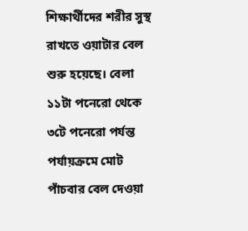শিক্ষার্থীদের শরীর সুস্থ রাখতে ওয়াটার বেল শুরু হয়েছে। বেলা ১১টা পনেরো থেকে  ৩টে পনেরো পর্যন্ত পর্যায়ক্রমে মোট পাঁচবার বেল দেওয়া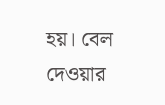হয়। বেল দেওয়ার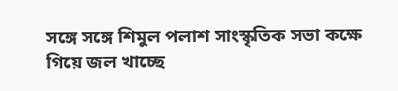সঙ্গে সঙ্গে শিমুল পলাশ সাংস্কৃতিক সভা কক্ষে গিয়ে জল খাচ্ছে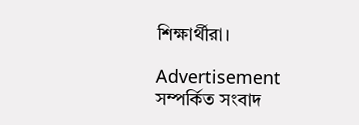শিক্ষার্থীরা।

Advertisement
সম্পর্কিত সংবাদ